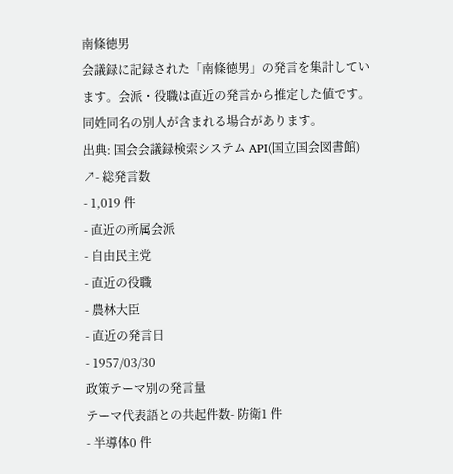南條徳男
会議録に記録された「南條徳男」の発言を集計しています。会派・役職は直近の発言から推定した値です。同姓同名の別人が含まれる場合があります。
出典: 国会会議録検索システム API(国立国会図書館) ↗- 総発言数
- 1,019 件
- 直近の所属会派
- 自由民主党
- 直近の役職
- 農林大臣
- 直近の発言日
- 1957/03/30
政策テーマ別の発言量
テーマ代表語との共起件数- 防衛1 件
- 半導体0 件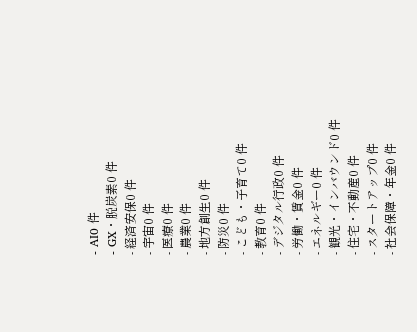- AI0 件
- GX・脱炭素0 件
- 経済安保0 件
- 宇宙0 件
- 医療0 件
- 農業0 件
- 地方創生0 件
- 防災0 件
- こども・子育て0 件
- 教育0 件
- デジタル行政0 件
- 労働・賃金0 件
- エネルギー0 件
- 観光・インバウンド0 件
- 住宅・不動産0 件
- スタートアップ0 件
- 社会保障・年金0 件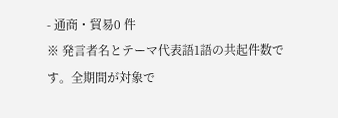- 通商・貿易0 件
※ 発言者名とテーマ代表語1語の共起件数です。全期間が対象で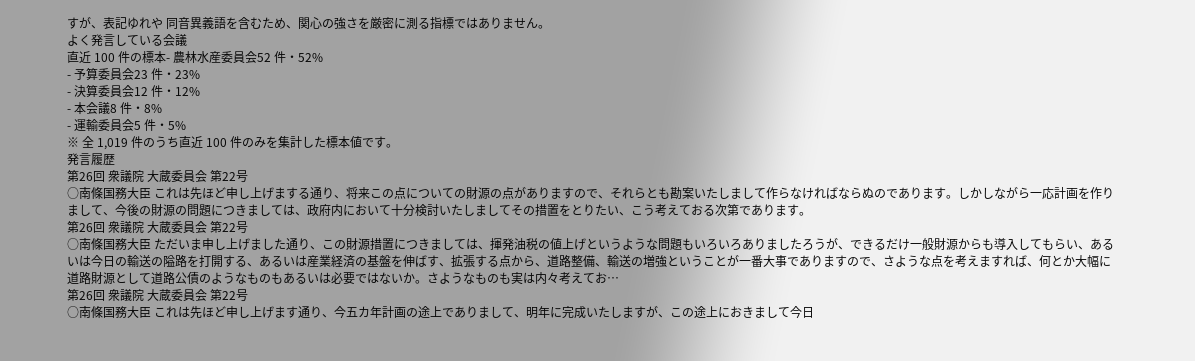すが、表記ゆれや 同音異義語を含むため、関心の強さを厳密に測る指標ではありません。
よく発言している会議
直近 100 件の標本- 農林水産委員会52 件・52%
- 予算委員会23 件・23%
- 決算委員会12 件・12%
- 本会議8 件・8%
- 運輸委員会5 件・5%
※ 全 1,019 件のうち直近 100 件のみを集計した標本値です。
発言履歴
第26回 衆議院 大蔵委員会 第22号
○南條国務大臣 これは先ほど申し上げまする通り、将来この点についての財源の点がありますので、それらとも勘案いたしまして作らなければならぬのであります。しかしながら一応計画を作りまして、今後の財源の問題につきましては、政府内において十分検討いたしましてその措置をとりたい、こう考えておる次第であります。
第26回 衆議院 大蔵委員会 第22号
○南條国務大臣 ただいま申し上げました通り、この財源措置につきましては、揮発油税の値上げというような問題もいろいろありましたろうが、できるだけ一般財源からも導入してもらい、あるいは今日の輸送の隘路を打開する、あるいは産業経済の基盤を伸ばす、拡張する点から、道路整備、輸送の増強ということが一番大事でありますので、さような点を考えますれば、何とか大幅に道路財源として道路公債のようなものもあるいは必要ではないか。さようなものも実は内々考えてお…
第26回 衆議院 大蔵委員会 第22号
○南條国務大臣 これは先ほど申し上げます通り、今五カ年計画の途上でありまして、明年に完成いたしますが、この途上におきまして今日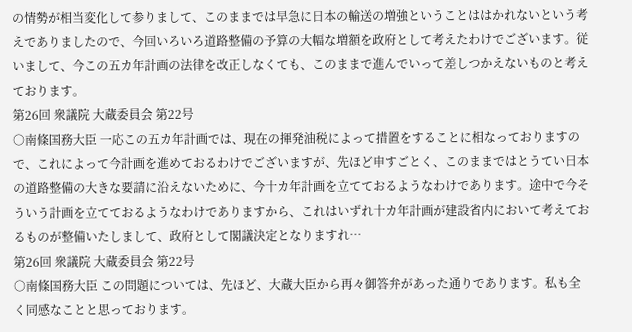の情勢が相当変化して参りまして、このままでは早急に日本の輸送の増強ということははかれないという考えでありましたので、今回いろいろ道路整備の予算の大幅な増額を政府として考えたわけでございます。従いまして、今この五カ年計画の法律を改正しなくても、このままで進んでいって差しつかえないものと考えております。
第26回 衆議院 大蔵委員会 第22号
○南條国務大臣 一応この五カ年計画では、現在の揮発油税によって措置をすることに相なっておりますので、これによって今計画を進めておるわけでございますが、先ほど申すごとく、このままではとうてい日本の道路整備の大きな要請に沿えないために、今十カ年計画を立てておるようなわけであります。途中で今そういう計画を立てておるようなわけでありますから、これはいずれ十カ年計画が建設省内において考えておるものが整備いたしまして、政府として閣議決定となりますれ…
第26回 衆議院 大蔵委員会 第22号
○南條国務大臣 この問題については、先ほど、大蔵大臣から再々御答弁があった通りであります。私も全く同感なことと思っております。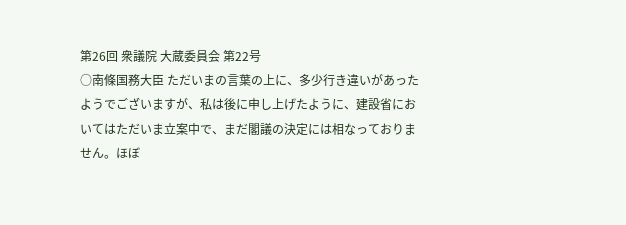第26回 衆議院 大蔵委員会 第22号
○南條国務大臣 ただいまの言葉の上に、多少行き違いがあったようでございますが、私は後に申し上げたように、建設省においてはただいま立案中で、まだ閣議の決定には相なっておりません。ほぼ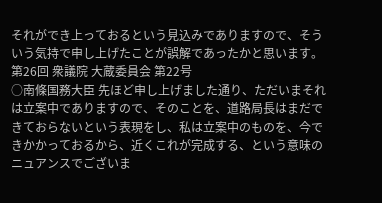それができ上っておるという見込みでありますので、そういう気持で申し上げたことが誤解であったかと思います。
第26回 衆議院 大蔵委員会 第22号
○南條国務大臣 先ほど申し上げました通り、ただいまそれは立案中でありますので、そのことを、道路局長はまだできておらないという表現をし、私は立案中のものを、今できかかっておるから、近くこれが完成する、という意味のニュアンスでございま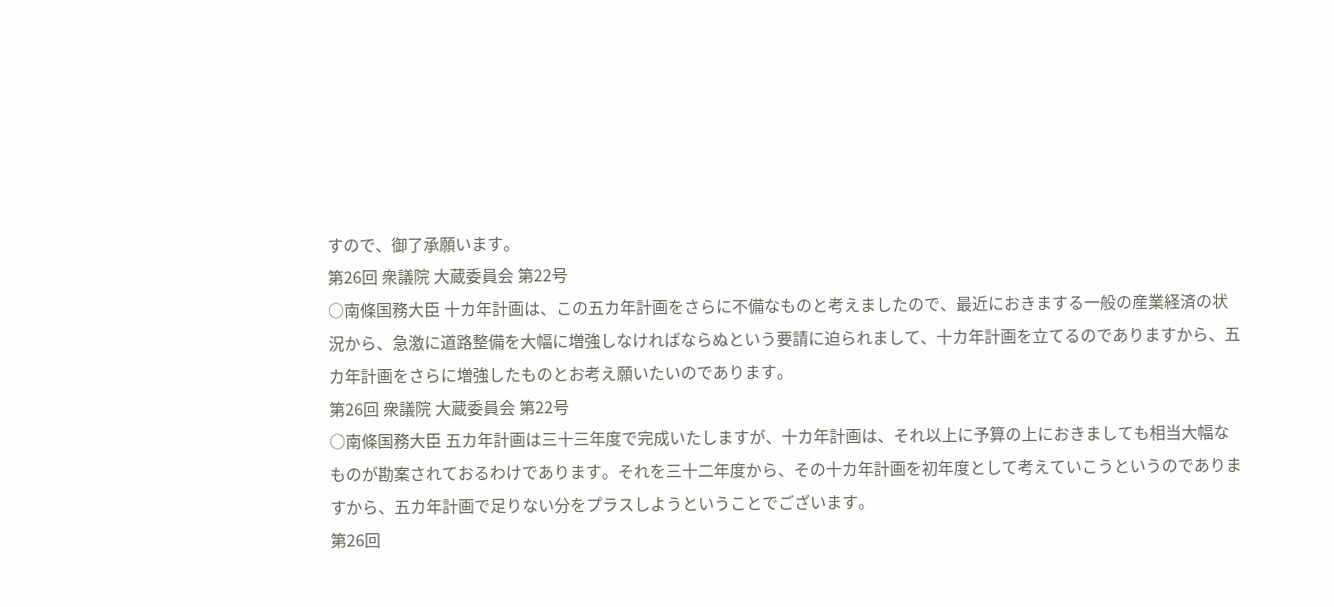すので、御了承願います。
第26回 衆議院 大蔵委員会 第22号
○南條国務大臣 十カ年計画は、この五カ年計画をさらに不備なものと考えましたので、最近におきまする一般の産業経済の状況から、急激に道路整備を大幅に増強しなければならぬという要請に迫られまして、十カ年計画を立てるのでありますから、五カ年計画をさらに増強したものとお考え願いたいのであります。
第26回 衆議院 大蔵委員会 第22号
○南條国務大臣 五カ年計画は三十三年度で完成いたしますが、十カ年計画は、それ以上に予算の上におきましても相当大幅なものが勘案されておるわけであります。それを三十二年度から、その十カ年計画を初年度として考えていこうというのでありますから、五カ年計画で足りない分をプラスしようということでございます。
第26回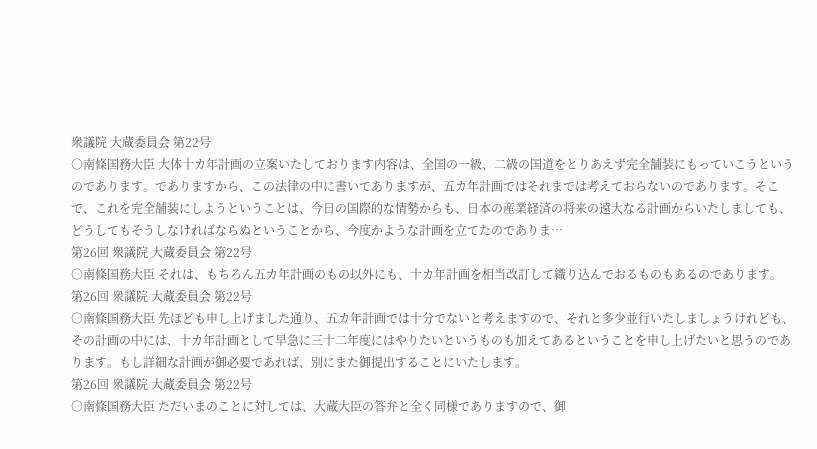衆議院 大蔵委員会 第22号
○南條国務大臣 大体十カ年計画の立案いたしております内容は、全国の一級、二級の国道をとりあえず完全舗装にもっていこうというのであります。でありますから、この法律の中に書いてありますが、五カ年計画ではそれまでは考えておらないのであります。そこで、これを完全舗装にしようということは、今日の国際的な情勢からも、日本の産業経済の将来の遠大なる計画からいたしましても、どうしてもそうしなければならぬということから、今度かような計画を立てたのでありま…
第26回 衆議院 大蔵委員会 第22号
○南條国務大臣 それは、もちろん五カ年計画のもの以外にも、十カ年計画を相当改訂して織り込んでおるものもあるのであります。
第26回 衆議院 大蔵委員会 第22号
○南條国務大臣 先ほども申し上げました通り、五カ年計画では十分でないと考えますので、それと多少並行いたしましょうけれども、その計画の中には、十カ年計画として早急に三十二年度にはやりたいというものも加えてあるということを申し上げたいと思うのであります。もし詳細な計画が御必要であれば、別にまた御提出することにいたします。
第26回 衆議院 大蔵委員会 第22号
○南條国務大臣 ただいまのことに対しては、大蔵大臣の答弁と全く同様でありますので、御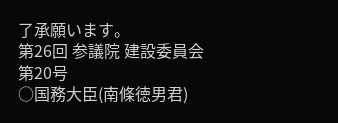了承願います。
第26回 参議院 建設委員会 第20号
○国務大臣(南條徳男君)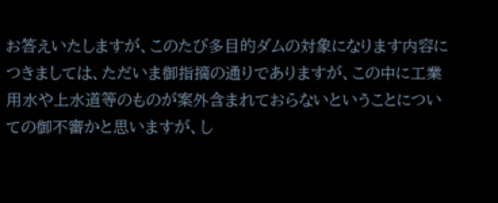お答えいたしますが、このたび多目的ダムの対象になります内容につきましては、ただいま御指摘の通りでありますが、この中に工業用水や上水道等のものが案外含まれておらないということについての御不審かと思いますが、し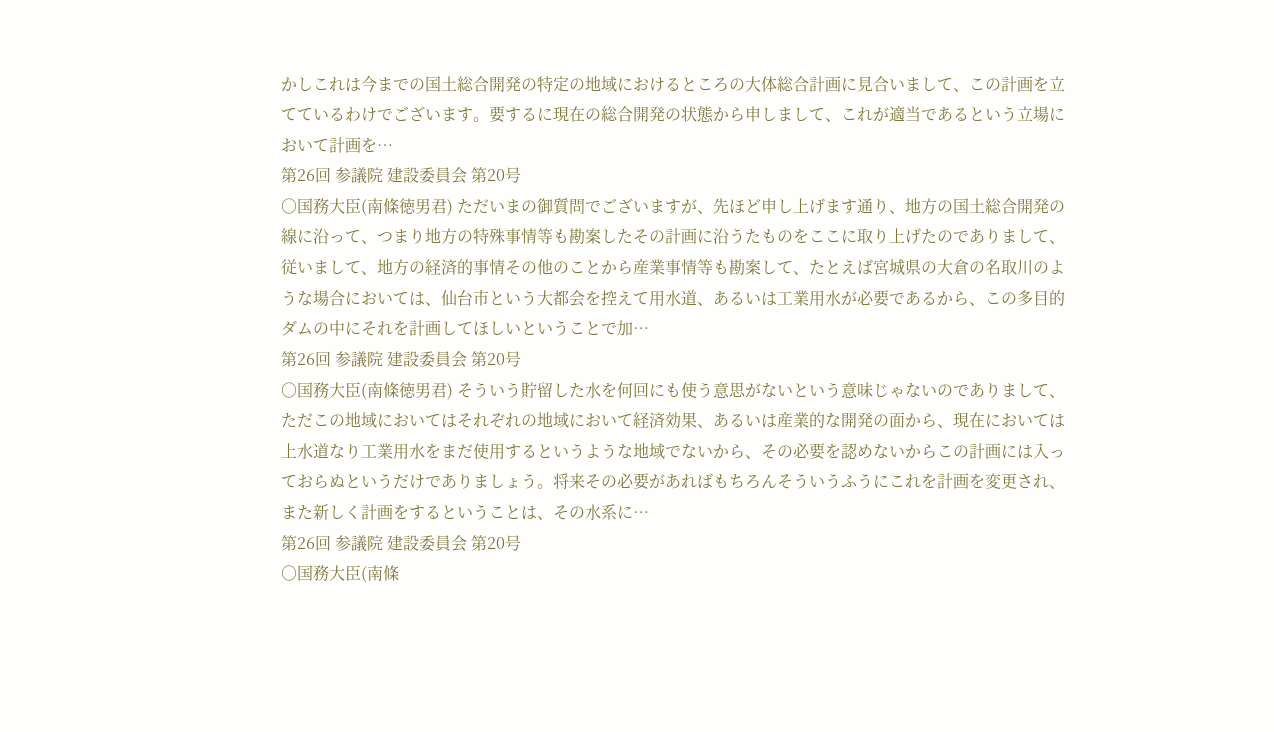かしこれは今までの国土総合開発の特定の地域におけるところの大体総合計画に見合いまして、この計画を立てているわけでございます。要するに現在の総合開発の状態から申しまして、これが適当であるという立場において計画を…
第26回 参議院 建設委員会 第20号
○国務大臣(南條徳男君) ただいまの御質問でございますが、先ほど申し上げます通り、地方の国土総合開発の線に沿って、つまり地方の特殊事情等も勘案したその計画に沿うたものをここに取り上げたのでありまして、従いまして、地方の経済的事情その他のことから産業事情等も勘案して、たとえば宮城県の大倉の名取川のような場合においては、仙台市という大都会を控えて用水道、あるいは工業用水が必要であるから、この多目的ダムの中にそれを計画してほしいということで加…
第26回 参議院 建設委員会 第20号
○国務大臣(南條徳男君) そういう貯留した水を何回にも使う意思がないという意味じゃないのでありまして、ただこの地域においてはそれぞれの地域において経済効果、あるいは産業的な開発の面から、現在においては上水道なり工業用水をまだ使用するというような地域でないから、その必要を認めないからこの計画には入っておらぬというだけでありましょう。将来その必要があればもちろんそういうふうにこれを計画を変更され、また新しく計画をするということは、その水系に…
第26回 参議院 建設委員会 第20号
○国務大臣(南條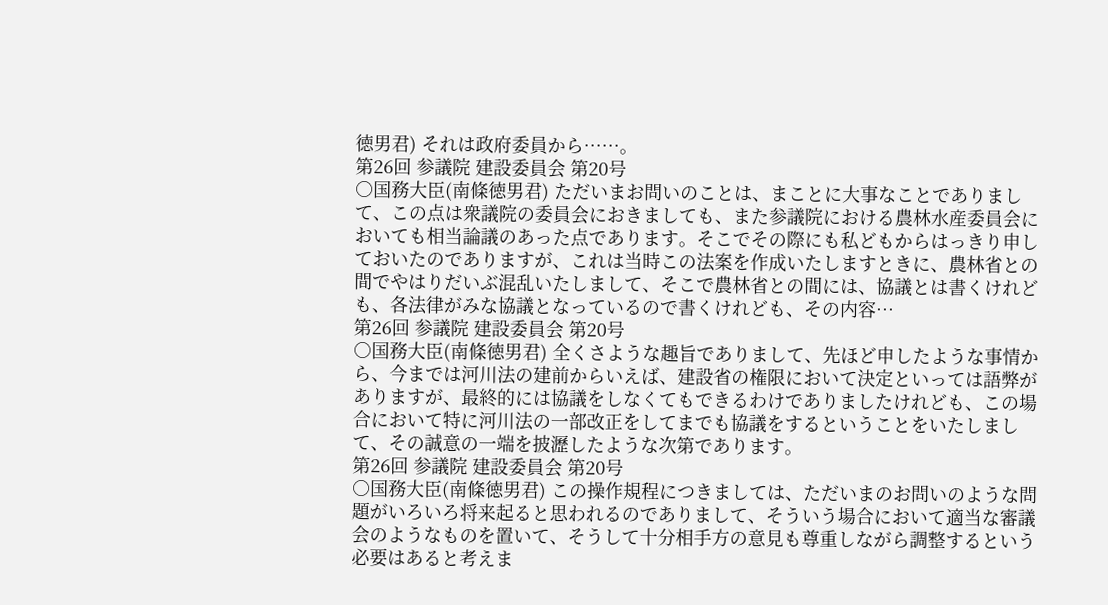徳男君) それは政府委員から……。
第26回 参議院 建設委員会 第20号
○国務大臣(南條徳男君) ただいまお問いのことは、まことに大事なことでありまして、この点は衆議院の委員会におきましても、また参議院における農林水産委員会においても相当論議のあった点であります。そこでその際にも私どもからはっきり申しておいたのでありますが、これは当時この法案を作成いたしますときに、農林省との間でやはりだいぶ混乱いたしまして、そこで農林省との間には、協議とは書くけれども、各法律がみな協議となっているので書くけれども、その内容…
第26回 参議院 建設委員会 第20号
○国務大臣(南條徳男君) 全くさような趣旨でありまして、先ほど申したような事情から、今までは河川法の建前からいえば、建設省の権限において決定といっては語弊がありますが、最終的には協議をしなくてもできるわけでありましたけれども、この場合において特に河川法の一部改正をしてまでも協議をするということをいたしまして、その誠意の一端を披瀝したような次第であります。
第26回 参議院 建設委員会 第20号
○国務大臣(南條徳男君) この操作規程につきましては、ただいまのお問いのような問題がいろいろ将来起ると思われるのでありまして、そういう場合において適当な審議会のようなものを置いて、そうして十分相手方の意見も尊重しながら調整するという必要はあると考えま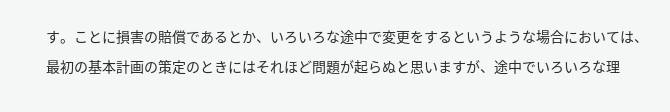す。ことに損害の賠償であるとか、いろいろな途中で変更をするというような場合においては、最初の基本計画の策定のときにはそれほど問題が起らぬと思いますが、途中でいろいろな理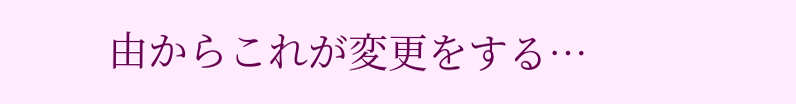由からこれが変更をする…